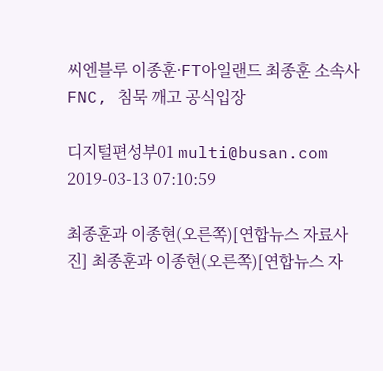씨엔블루 이종훈·FT아일랜드 최종훈 소속사 FNC, 침묵 깨고 공식입장

디지털편성부01 multi@busan.com 2019-03-13 07:10:59

최종훈과 이종현(오른쪽)[연합뉴스 자료사진] 최종훈과 이종현(오른쪽)[연합뉴스 자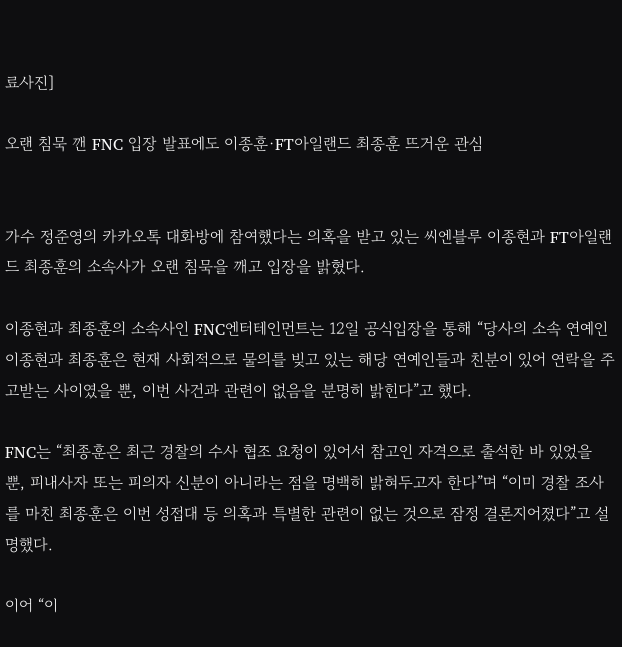료사진]

오랜 침묵 깬 FNC 입장 발표에도 이종훈·FT아일랜드 최종훈 뜨거운 관심


가수 정준영의 카카오톡 대화방에 참여했다는 의혹을 받고 있는 씨엔블루 이종현과 FT아일랜드 최종훈의 소속사가 오랜 침묵을 깨고 입장을 밝혔다.

이종현과 최종훈의 소속사인 FNC엔터테인먼트는 12일 공식입장을 통해 “당사의 소속 연예인 이종현과 최종훈은 현재 사회적으로 물의를 빚고 있는 해당 연예인들과 친분이 있어 연락을 주고받는 사이였을 뿐, 이번 사건과 관련이 없음을 분명히 밝힌다”고 했다.

FNC는 “최종훈은 최근 경찰의 수사 협조 요청이 있어서 참고인 자격으로 출석한 바 있었을 뿐, 피내사자 또는 피의자 신분이 아니라는 점을 명백히 밝혀두고자 한다”며 “이미 경찰 조사를 마친 최종훈은 이번 성접대 등 의혹과 특별한 관련이 없는 것으로 잠정 결론지어졌다”고 설명했다.

이어 “이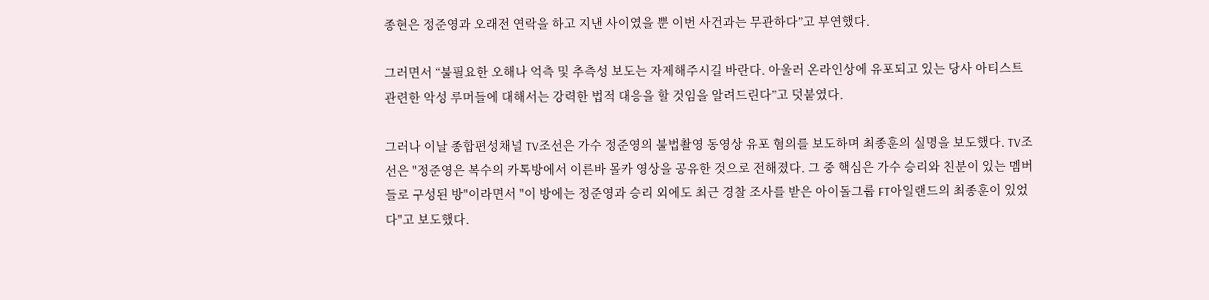종현은 정준영과 오래전 연락을 하고 지낸 사이였을 뿐 이번 사건과는 무관하다”고 부연했다.

그러면서 “불필요한 오해나 억측 및 추측성 보도는 자제해주시길 바란다. 아울러 온라인상에 유포되고 있는 당사 아티스트 관련한 악성 루머들에 대해서는 강력한 법적 대응을 할 것임을 알려드린다”고 덧붙였다.

그러나 이날 종합편성채널 TV조선은 가수 정준영의 불법촬영 동영상 유포 혐의를 보도하며 최종훈의 실명을 보도했다. TV조선은 "정준영은 복수의 카톡방에서 이른바 몰카 영상을 공유한 것으로 전해졌다. 그 중 핵심은 가수 승리와 친분이 있는 멤버들로 구성된 방"이라면서 "이 방에는 정준영과 승리 외에도 최근 경찰 조사를 받은 아이돌그룹 FT아일랜드의 최종훈이 있었다"고 보도했다.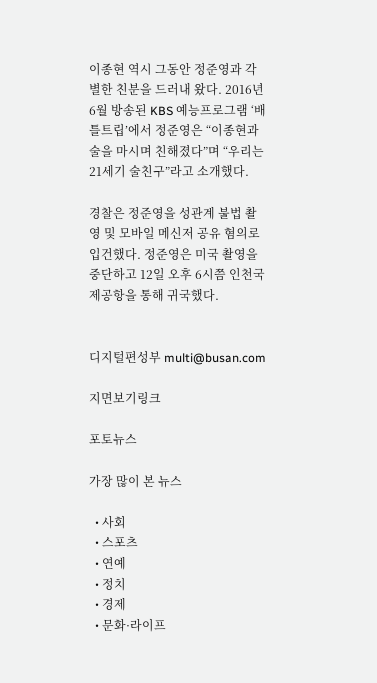이종현 역시 그동안 정준영과 각별한 친분을 드러내 왔다. 2016년 6월 방송된 KBS 예능프로그램 ‘배틀트립’에서 정준영은 “이종현과 술을 마시며 친해졌다”며 “우리는 21세기 술친구”라고 소개했다.

경찰은 정준영을 성관계 불법 촬영 및 모바일 메신저 공유 혐의로 입건했다. 정준영은 미국 촬영을 중단하고 12일 오후 6시쯤 인천국제공항을 통해 귀국했다.


디지털편성부 multi@busan.com

지면보기링크

포토뉴스

가장 많이 본 뉴스

  • 사회
  • 스포츠
  • 연예
  • 정치
  • 경제
  • 문화·라이프